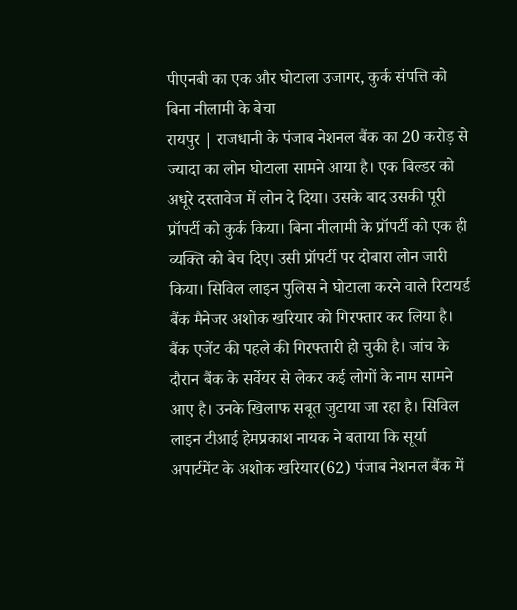पीएनबी का एक और घोटाला उजागर, कुर्क संपत्ति को बिना नीलामी के बेचा
रायपुर | राजधानी के पंजाब नेशनल बैंक का 20 करोड़ से ज्यादा का लोन घोटाला सामने आया है। एक बिल्डर को अधूरे दस्तावेज में लोन दे दिया। उसके बाद उसकी पूरी प्रॉपर्टी को कुर्क किया। बिना नीलामी के प्रॉपर्टी को एक ही व्यक्ति को बेच दिए। उसी प्रॉपर्टी पर दोबारा लोन जारी किया। सिविल लाइन पुलिस ने घोटाला करने वाले रिटायर्ड बैंक मैनेजर अशोक खरियार को गिरफ्तार कर लिया है। बैंक एजेंट की पहले की गिरफ्तारी हो चुकी है। जांच के दौरान बैंक के सर्वेयर से लेकर कई लोगों के नाम सामने आए है। उनके खिलाफ सबूत जुटाया जा रहा है। सिविल लाइन टीआई हेमप्रकाश नायक ने बताया कि सूर्या अपार्टमेंट के अशोक खरियार(62) पंजाब नेशनल बैंक में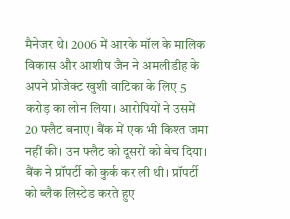मैनेजर थे। 2006 में आरके मॉल के मालिक विकास और आशीष जैन ने अमलीडीह के अपने प्रोजेक्ट खुशी वाटिका के लिए 5 करोड़ का लोन लिया। आरोपियों ने उसमें 20 फ्लैट बनाए। बैंक में एक भी किश्त जमा नहीं की। उन फ्लैट को दूसरों को बेच दिया। बैंक ने प्रॉपर्टी को कुर्क कर ली थी। प्रॉपर्टी को ब्लैक लिस्टेड करते हुए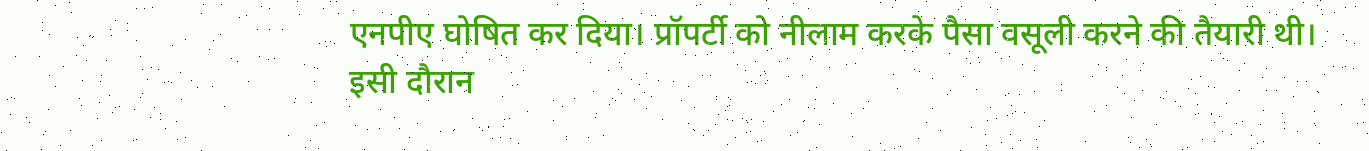एनपीए घोषित कर दिया। प्रॉपर्टी को नीलाम करके पैसा वसूली करने की तैयारी थी।
इसी दौरान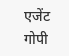एजेंट गोपी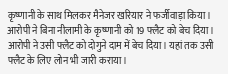कृष्णानी के साथ मिलकर मैनेजर खरियार ने फर्जीवाड़ा किया। आरोपी ने बिना नीलामी के कृष्णानी को 19 फ्लैट को बेच दिया। आरोपी ने उसी फ्लैट को दोगुने दाम में बेच दिया। यहां तक उसी फ्लैट के लिए लोन भी जारी कराया।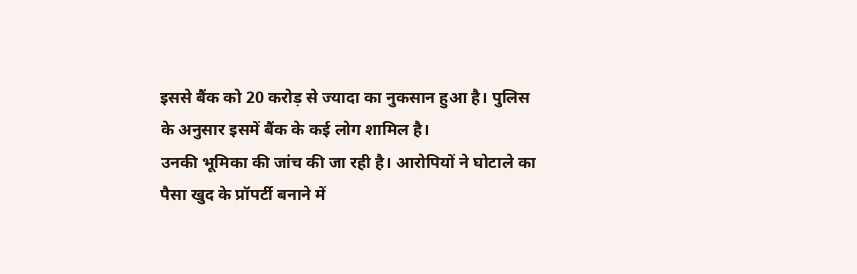इससे बैंक को 20 करोड़ से ज्यादा का नुकसान हुआ है। पुलिस के अनुसार इसमें बैंक के कई लोग शामिल है।
उनकी भूमिका की जांच की जा रही है। आरोपियों ने घोटाले का पैसा खुद के प्रॉपर्टी बनाने में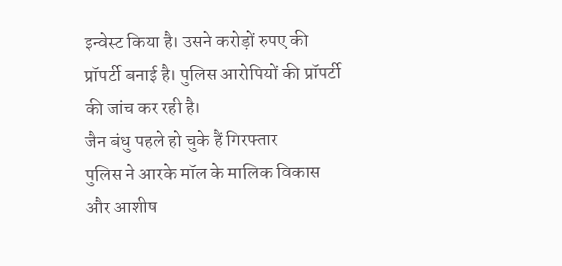इन्वेस्ट किया है। उसने करोड़ों रुपए की प्रॉपर्टी बनाई है। पुलिस आरोपियों की प्रॉपर्टी की जांच कर रही है।
जैन बंधु पहले हो चुके हैं गिरफ्तार
पुलिस ने आरके मॉल के मालिक विकास और आशीष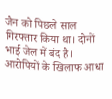जैन को पिछले साल गिरफ्तार किया था। दोनों भाई जेल में बंद है। आरोपियों के खिलाफ आधा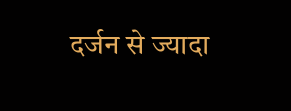दर्जन से ज्यादा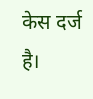केस दर्ज है।